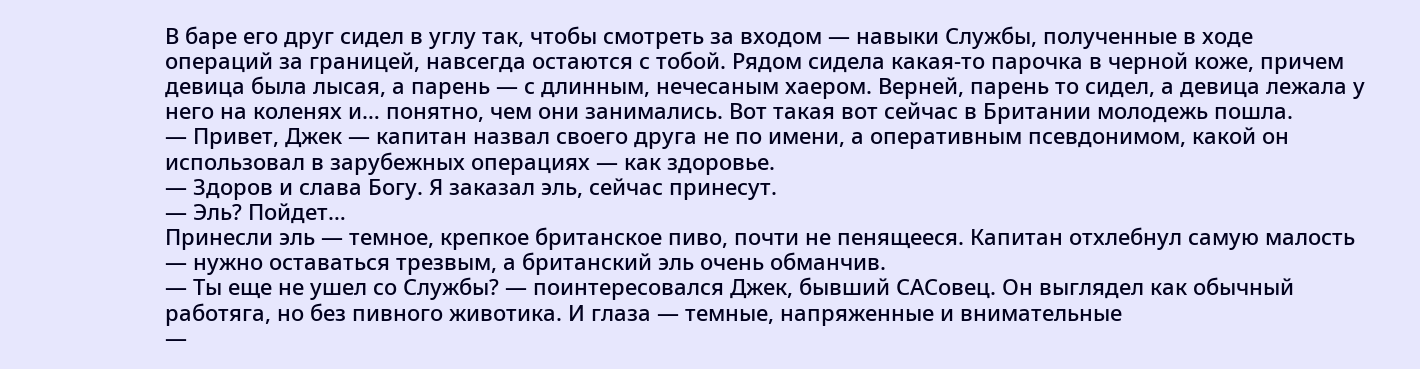В баре его друг сидел в углу так, чтобы смотреть за входом — навыки Службы, полученные в ходе операций за границей, навсегда остаются с тобой. Рядом сидела какая-то парочка в черной коже, причем девица была лысая, а парень — с длинным, нечесаным хаером. Верней, парень то сидел, а девица лежала у него на коленях и… понятно, чем они занимались. Вот такая вот сейчас в Британии молодежь пошла.
— Привет, Джек — капитан назвал своего друга не по имени, а оперативным псевдонимом, какой он использовал в зарубежных операциях — как здоровье.
— Здоров и слава Богу. Я заказал эль, сейчас принесут.
— Эль? Пойдет…
Принесли эль — темное, крепкое британское пиво, почти не пенящееся. Капитан отхлебнул самую малость — нужно оставаться трезвым, а британский эль очень обманчив.
— Ты еще не ушел со Службы? — поинтересовался Джек, бывший САСовец. Он выглядел как обычный работяга, но без пивного животика. И глаза — темные, напряженные и внимательные
—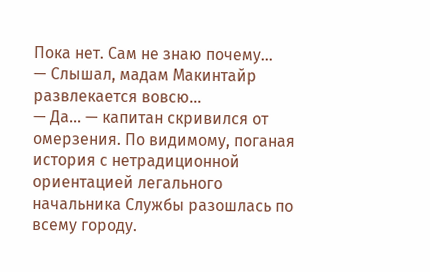Пока нет. Сам не знаю почему…
— Слышал, мадам Макинтайр развлекается вовсю…
— Да… — капитан скривился от омерзения. По видимому, поганая история с нетрадиционной ориентацией легального начальника Службы разошлась по всему городу.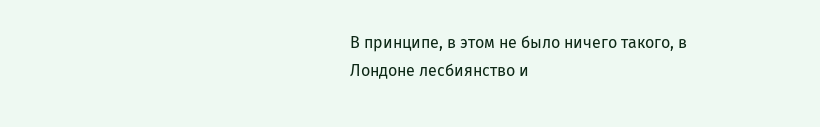В принципе, в этом не было ничего такого, в Лондоне лесбиянство и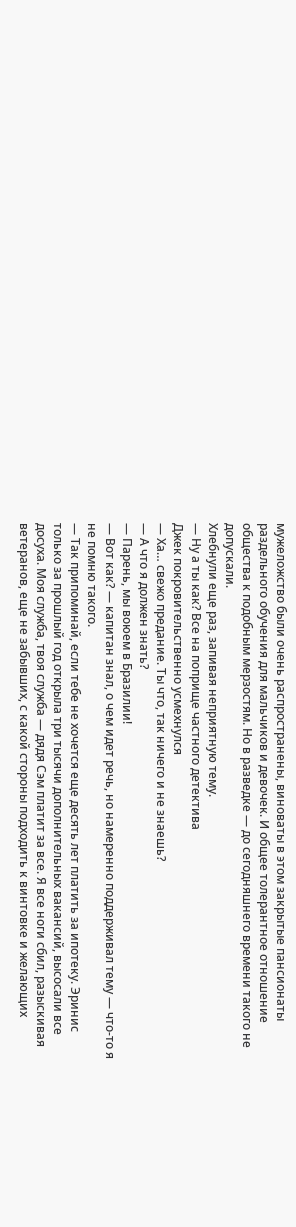мужеложство были очень распространены, виноваты в этом закрытые пансионаты раздельного обучения для мальчиков и девочек. И общее толерантное отношение общества к подобным мерзостям. Но в разведке — до сегодняшнего времени такого не допускали.
Хлебнули еще раз, запивая неприятную тему.
— Ну а ты как? Все на поприще частного детектива
Джек покровительственно усмехнулся
— Ха… свежо предание. Ты что, так ничего и не знаешь?
— А что я должен знать?
— Парень, мы воюем в Бразилии!
— Вот как? — капитан знал, о чем идет речь, но намеренно поддерживал тему — что-то я не помню такого.
— Так припоминай, если тебе не хочется еще десять лет платить за ипотеку. Эринис только за прошлый год открыла три тысячи дополнительных вакансий, высосали все досуха. Моя служба, твоя служба — дядя Сэм платит за все. Я все ноги сбил, разыскивая ветеранов, еще не забывших, с какой стороны подходить к винтовке и желающих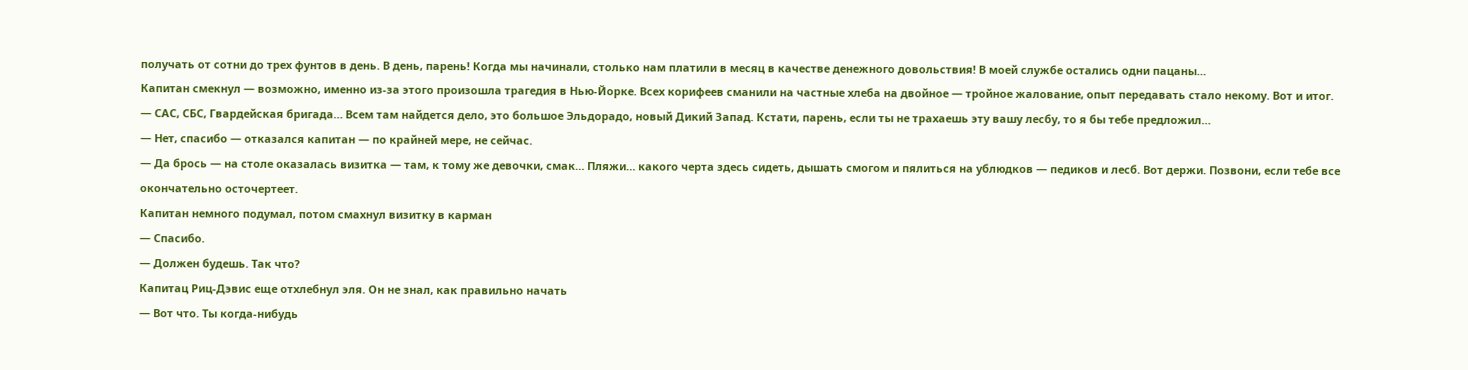получать от сотни до трех фунтов в день. В день, парень! Когда мы начинали, столько нам платили в месяц в качестве денежного довольствия! В моей службе остались одни пацаны…
Капитан смекнул — возможно, именно из-за этого произошла трагедия в Нью-Йорке. Всех корифеев сманили на частные хлеба на двойное — тройное жалование, опыт передавать стало некому. Вот и итог.
— САС, СБС, Гвардейская бригада… Всем там найдется дело, это большое Эльдорадо, новый Дикий Запад. Кстати, парень, если ты не трахаешь эту вашу лесбу, то я бы тебе предложил…
— Нет, спасибо — отказался капитан — по крайней мере, не сейчас.
— Да брось — на столе оказалась визитка — там, к тому же девочки, смак… Пляжи… какого черта здесь сидеть, дышать смогом и пялиться на ублюдков — педиков и лесб. Вот держи. Позвони, если тебе все окончательно осточертеет.
Капитан немного подумал, потом смахнул визитку в карман
— Спасибо.
— Должен будешь. Так что?
Капитац Риц-Дэвис еще отхлебнул эля. Он не знал, как правильно начать
— Вот что. Ты когда-нибудь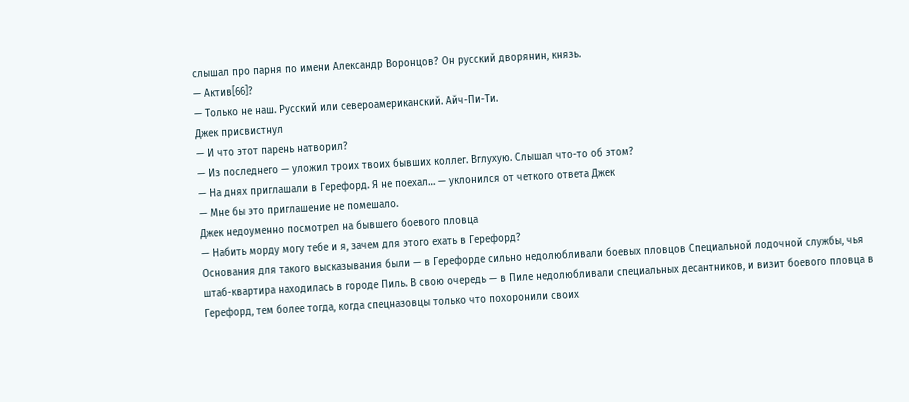слышал про парня по имени Александр Воронцов? Он русский дворянин, князь.
— Актив[66]?
— Только не наш. Русский или североамериканский. Айч-Пи-Ти.
Джек присвистнул
— И что этот парень натворил?
— Из последнего — уложил троих твоих бывших коллег. Вглухую. Слышал что-то об этом?
— На днях приглашали в Герефорд. Я не поехал… — уклонился от четкого ответа Джек
— Мне бы это приглашение не помешало.
Джек недоуменно посмотрел на бывшего боевого пловца
— Набить морду могу тебе и я, зачем для этого ехать в Герефорд?
Основания для такого высказывания были — в Герефорде сильно недолюбливали боевых пловцов Специальной лодочной службы, чья штаб-квартира находилась в городе Пиль. В свою очередь — в Пиле недолюбливали специальных десантников, и визит боевого пловца в Герефорд, тем более тогда, когда спецназовцы только что похоронили своих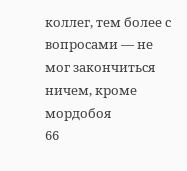коллег, тем более с вопросами — не мог закончиться ничем, кроме мордобоя
66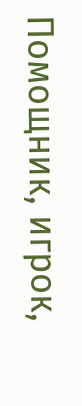Помощник, игрок,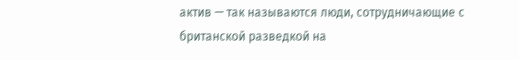актив — так называются люди, сотрудничающие с британской разведкой на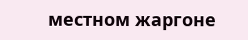местном жаргоне